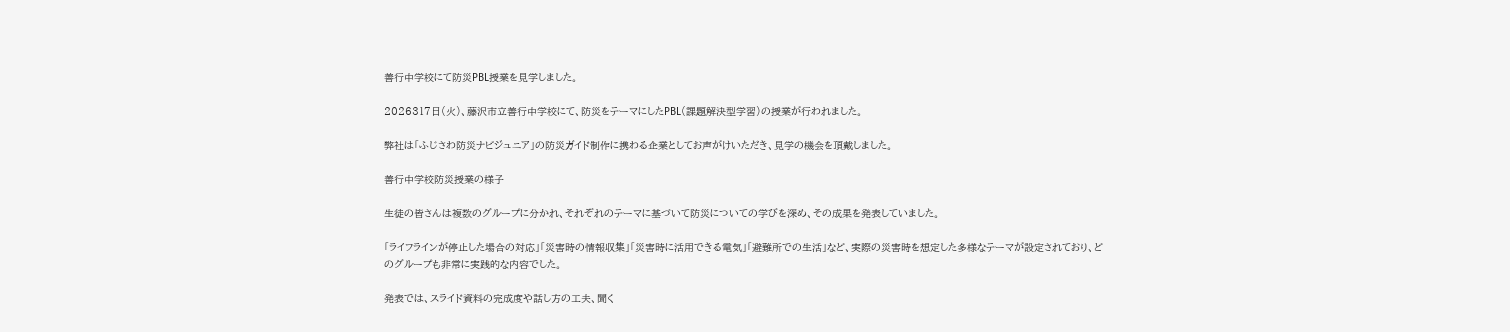善行中学校にて防災PBL授業を見学しました。

2026317日(火)、藤沢市立善行中学校にて、防災をテーマにしたPBL(課題解決型学習)の授業が行われました。

弊社は「ふじさわ防災ナビジュニア」の防災ガイド制作に携わる企業としてお声がけいただき、見学の機会を頂戴しました。

善行中学校防災授業の様子

生徒の皆さんは複数のグループに分かれ、それぞれのテーマに基づいて防災についての学びを深め、その成果を発表していました。

「ライフラインが停止した場合の対応」「災害時の情報収集」「災害時に活用できる電気」「避難所での生活」など、実際の災害時を想定した多様なテーマが設定されており、どのグループも非常に実践的な内容でした。

発表では、スライド資料の完成度や話し方の工夫、聞く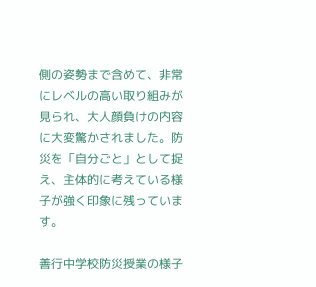側の姿勢まで含めて、非常にレベルの高い取り組みが見られ、大人顔負けの内容に大変驚かされました。防災を「自分ごと」として捉え、主体的に考えている様子が強く印象に残っています。

善行中学校防災授業の様子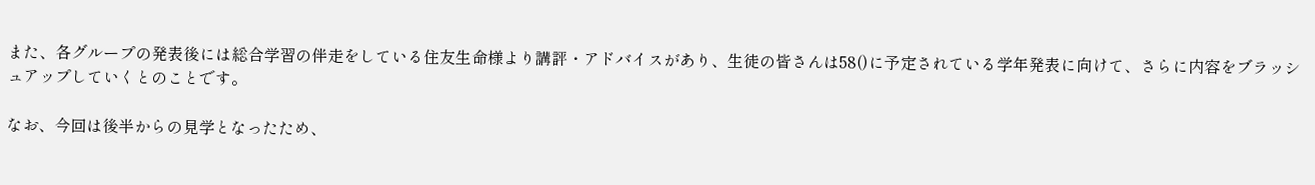また、各グループの発表後には総合学習の伴走をしている住友生命様より講評・アドバイスがあり、生徒の皆さんは58()に予定されている学年発表に向けて、さらに内容をブラッシュアップしていくとのことです。

なお、今回は後半からの見学となったため、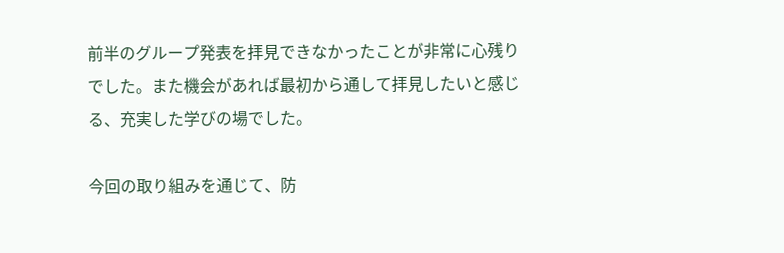前半のグループ発表を拝見できなかったことが非常に心残りでした。また機会があれば最初から通して拝見したいと感じる、充実した学びの場でした。

今回の取り組みを通じて、防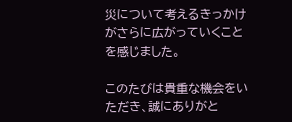災について考えるきっかけがさらに広がっていくことを感じました。

このたびは貴重な機会をいただき、誠にありがと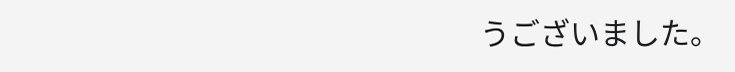うございました。